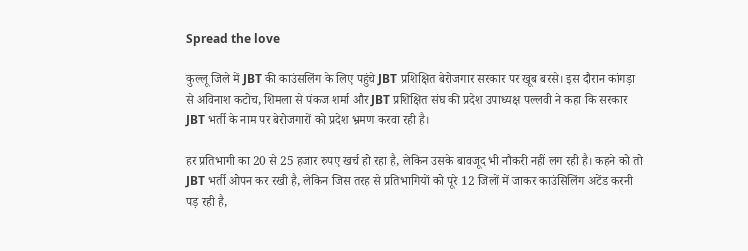Spread the love

कुल्लू जिले में JBT की काउंसलिंग के लिए पहुंचे JBT प्रशिक्षित बेरोजगार सरकार पर खूब बरसे। इस दौरान कांगड़ा से अविनाश कटोच, शिमला से पंकज शर्मा और JBT प्रशिक्षित संघ की प्रदेश उपाध्यक्ष पल्लवी ने कहा कि सरकार JBT भर्ती के नाम पर बेरोजगारों को प्रदेश भ्रमण करवा रही है।

हर प्रतिभागी का 20 से 25 हजार रुपए खर्च हो रहा है, लेकिन उसके बावजूद भी नौकरी नहीं लग रही है। कहने को तो JBT भर्ती ओपन कर रखी है, लेकिन जिस तरह से प्रतिभागियों को पूरे 12 जिलों में जाकर काउंसिलिंग अटेंड करनी पड़ रही है,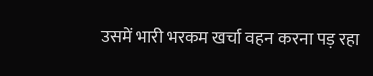उसमें भारी भरकम खर्चा वहन करना पड़ रहा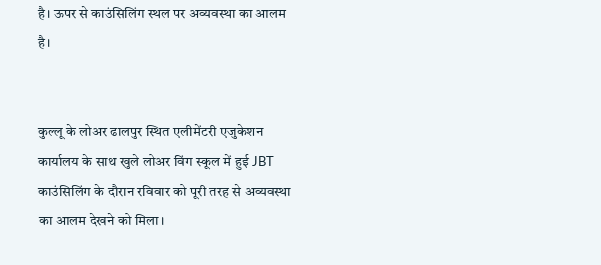है। ऊपर से काउंसिलिंग स्थल पर अव्यवस्था का आलम है।


कुल्लू के लोअर ढालपुर स्थित एलीमेंटरी एजुकेशन कार्यालय के साथ खुले लोअर विंग स्कूल में हुई JBT काउंसिलिंग के दौरान रविवार को पूरी तरह से अव्यवस्था का आलम देखने को मिला।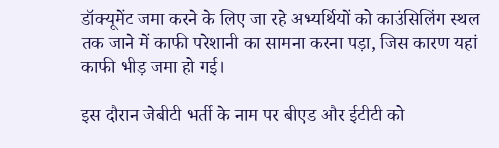डॉक्यूमेंट जमा करने के लिए जा रहे अभ्यर्थियों को काउंसिलिंग स्थल तक जाने में काफी परेशानी का सामना करना पड़ा, जिस कारण यहां काफी भीड़ जमा हो गई।

इस दौरान जेबीटी भर्ती के नाम पर बीएड और ईटीटी को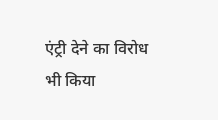एंट्री देने का विरोध भी किया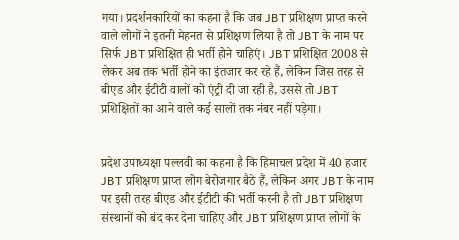गया। प्रदर्शनकारियों का कहना है कि जब JBT प्रशिक्षण प्राप्त करने वाले लोगों ने इतनी मेहनत से प्रशिक्षण लिया है तो JBT के नाम पर सिर्फ JBT प्रशिक्षित ही भर्ती होने चाहिएं। JBT प्रशिक्षित 2008 से लेकर अब तक भर्ती होने का इंतजार कर रहे हैं, लेकिन जिस तरह से बीएड और ईटीटी वालों को एंट्री दी जा रही है, उससे तो JBT प्रशिक्षितों का आने वाले कई सालों तक नंबर नहीं पड़ेगा।


प्रदेश उपाध्यक्षा पल्लवी का कहना है कि हिमाचल प्रदेश में 40 हजार JBT प्रशिक्षण प्राप्त लोग बेरोजगार बैठे हैं, लेकिन अगर JBT के नाम पर इसी तरह बीएड और ईटीटी की भर्ती करनी है तो JBT प्रशिक्षण संस्थानों को बंद कर देना चाहिए और JBT प्रशिक्षण प्राप्त लोगों के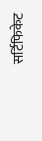सर्टिफिकेट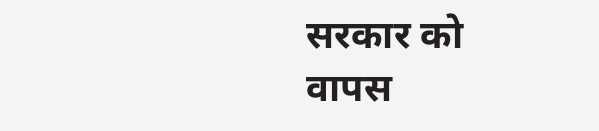सरकार को वापस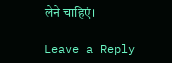लेने चाहिएं।

Leave a Reply